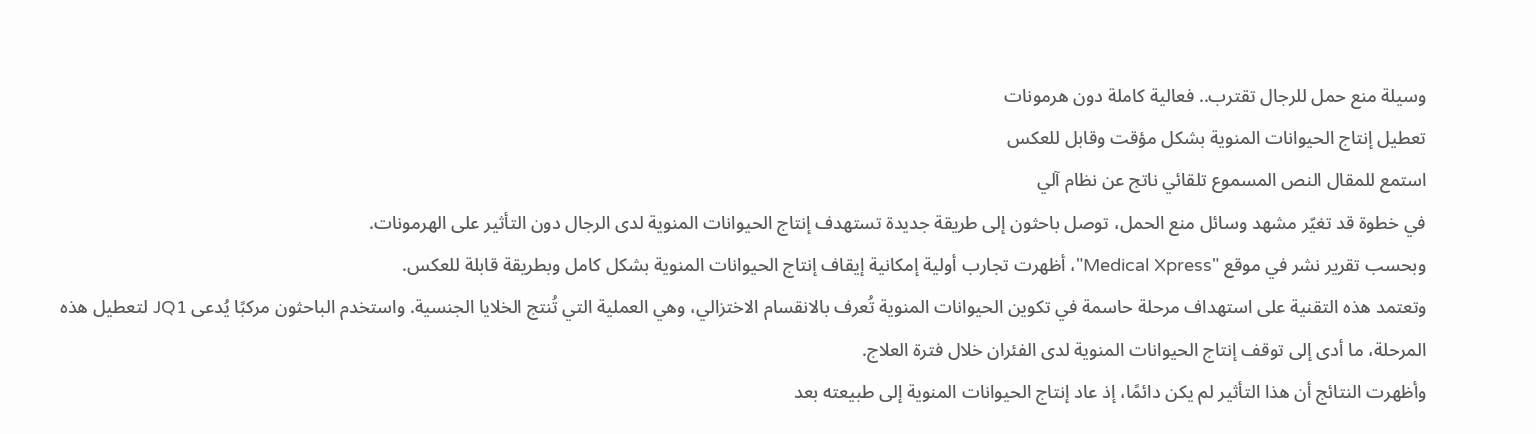وسيلة منع حمل للرجال تقترب.. فعالية كاملة دون هرمونات
تعطيل إنتاج الحيوانات المنوية بشكل مؤقت وقابل للعكس
استمع للمقال النص المسموع تلقائي ناتج عن نظام آلي
في خطوة قد تغيّر مشهد وسائل منع الحمل، توصل باحثون إلى طريقة جديدة تستهدف إنتاج الحيوانات المنوية لدى الرجال دون التأثير على الهرمونات.
وبحسب تقرير نشر في موقع "Medical Xpress"، أظهرت تجارب أولية إمكانية إيقاف إنتاج الحيوانات المنوية بشكل كامل وبطريقة قابلة للعكس.
وتعتمد هذه التقنية على استهداف مرحلة حاسمة في تكوين الحيوانات المنوية تُعرف بالانقسام الاختزالي، وهي العملية التي تُنتج الخلايا الجنسية. واستخدم الباحثون مركبًا يُدعى JQ1 لتعطيل هذه المرحلة، ما أدى إلى توقف إنتاج الحيوانات المنوية لدى الفئران خلال فترة العلاج.
وأظهرت النتائج أن هذا التأثير لم يكن دائمًا، إذ عاد إنتاج الحيوانات المنوية إلى طبيعته بعد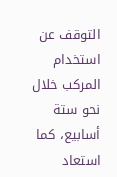التوقف عن استخدام المركب خلال نحو ستة أسابيع، كما استعاد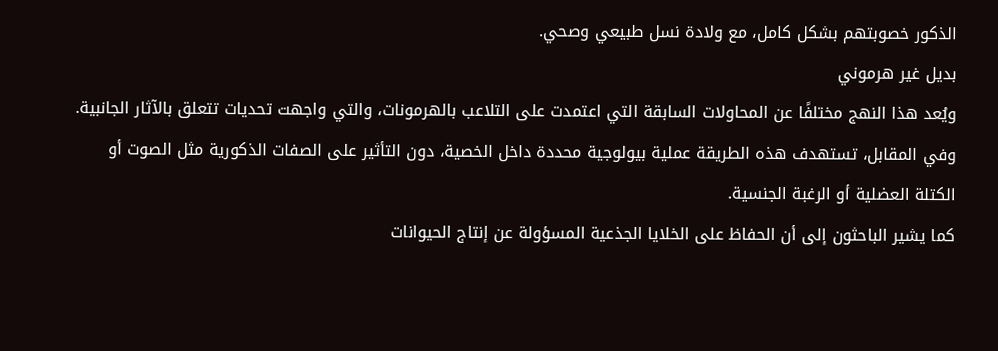الذكور خصوبتهم بشكل كامل، مع ولادة نسل طبيعي وصحي.
بديل غير هرموني
ويُعد هذا النهج مختلفًا عن المحاولات السابقة التي اعتمدت على التلاعب بالهرمونات، والتي واجهت تحديات تتعلق بالآثار الجانبية. وفي المقابل، تستهدف هذه الطريقة عملية بيولوجية محددة داخل الخصية، دون التأثير على الصفات الذكورية مثل الصوت أو الكتلة العضلية أو الرغبة الجنسية.
كما يشير الباحثون إلى أن الحفاظ على الخلايا الجذعية المسؤولة عن إنتاج الحيوانات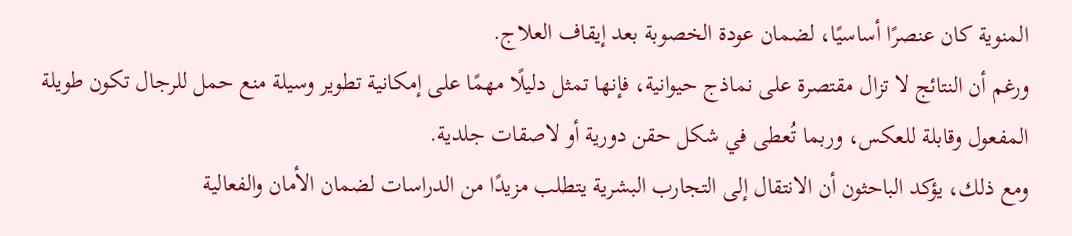المنوية كان عنصرًا أساسيًا، لضمان عودة الخصوبة بعد إيقاف العلاج.
ورغم أن النتائج لا تزال مقتصرة على نماذج حيوانية، فإنها تمثل دليلًا مهمًا على إمكانية تطوير وسيلة منع حمل للرجال تكون طويلة المفعول وقابلة للعكس، وربما تُعطى في شكل حقن دورية أو لاصقات جلدية.
ومع ذلك، يؤكد الباحثون أن الانتقال إلى التجارب البشرية يتطلب مزيدًا من الدراسات لضمان الأمان والفعالية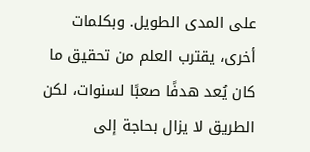على المدى الطويل. وبكلمات أخرى، يقترب العلم من تحقيق ما كان يُعد هدفًا صعبًا لسنوات، لكن الطريق لا يزال بحاجة إلى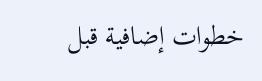خطوات إضافية قبل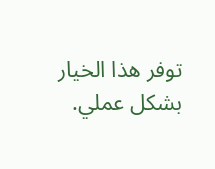توفر هذا الخيار بشكل عملي.